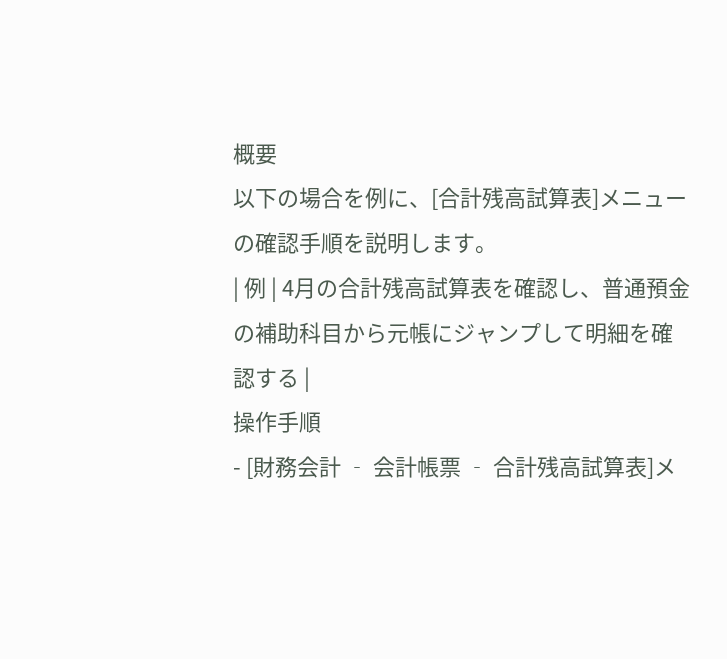概要
以下の場合を例に、[合計残高試算表]メニューの確認手順を説明します。
| 例 | 4月の合計残高試算表を確認し、普通預金の補助科目から元帳にジャンプして明細を確認する |
操作手順
- [財務会計 ‐ 会計帳票 ‐ 合計残高試算表]メ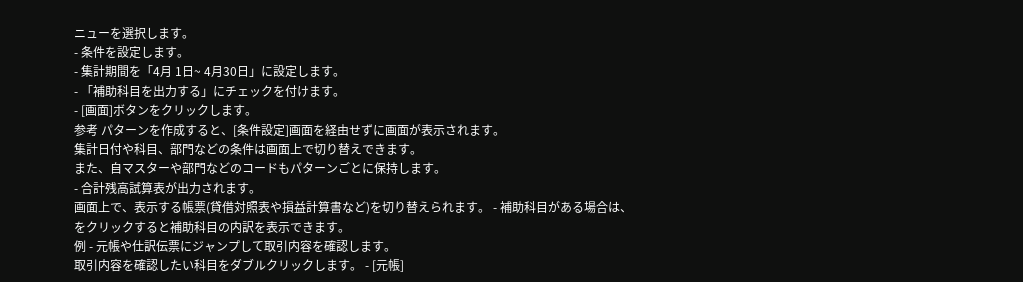ニューを選択します。
- 条件を設定します。
- 集計期間を「4月 1日~ 4月30日」に設定します。
- 「補助科目を出力する」にチェックを付けます。
- [画面]ボタンをクリックします。
参考 パターンを作成すると、[条件設定]画面を経由せずに画面が表示されます。
集計日付や科目、部門などの条件は画面上で切り替えできます。
また、自マスターや部門などのコードもパターンごとに保持します。
- 合計残高試算表が出力されます。
画面上で、表示する帳票(貸借対照表や損益計算書など)を切り替えられます。 - 補助科目がある場合は、
をクリックすると補助科目の内訳を表示できます。
例 - 元帳や仕訳伝票にジャンプして取引内容を確認します。
取引内容を確認したい科目をダブルクリックします。 - [元帳]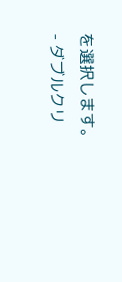を選択します。
- ダブルクリ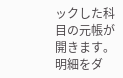ックした科目の元帳が開きます。
明細をダ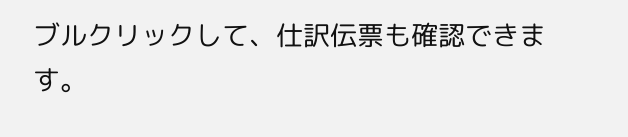ブルクリックして、仕訳伝票も確認できます。